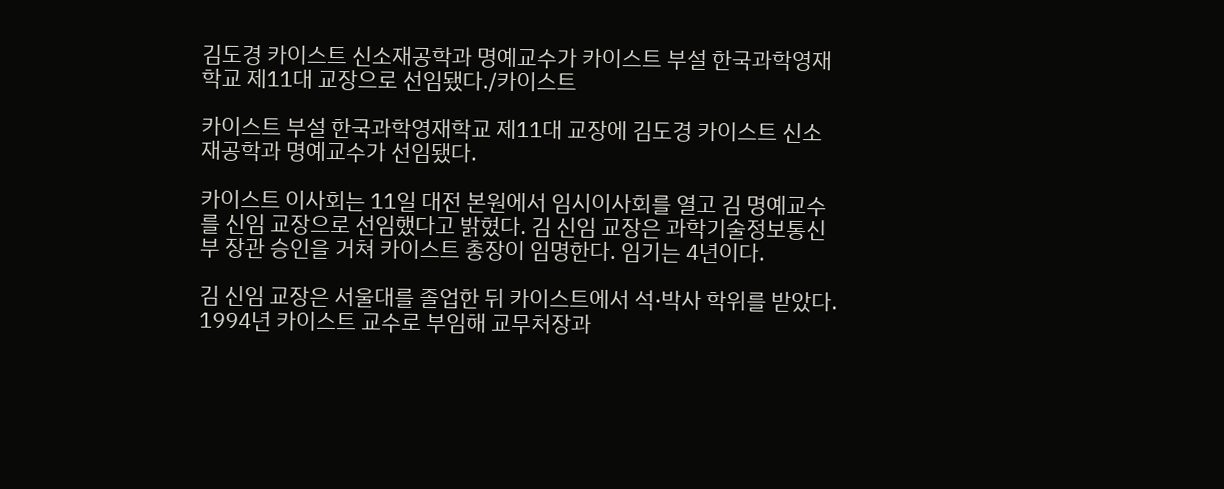김도경 카이스트 신소재공학과 명예교수가 카이스트 부설 한국과학영재학교 제11대 교장으로 선임됐다./카이스트

카이스트 부설 한국과학영재학교 제11대 교장에 김도경 카이스트 신소재공학과 명예교수가 선임됐다.

카이스트 이사회는 11일 대전 본원에서 임시이사회를 열고 김 명예교수를 신임 교장으로 선임했다고 밝혔다. 김 신임 교장은 과학기술정보통신부 장관 승인을 거쳐 카이스트 총장이 임명한다. 임기는 4년이다.

김 신임 교장은 서울대를 졸업한 뒤 카이스트에서 석·박사 학위를 받았다. 1994년 카이스트 교수로 부임해 교무처장과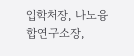입학처장, 나노융합연구소장,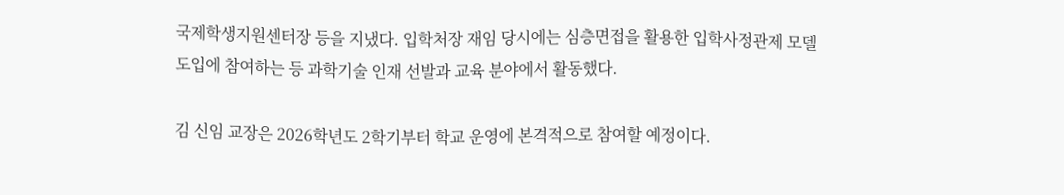국제학생지원센터장 등을 지냈다. 입학처장 재임 당시에는 심층면접을 활용한 입학사정관제 모델 도입에 참여하는 등 과학기술 인재 선발과 교육 분야에서 활동했다.

김 신임 교장은 2026학년도 2학기부터 학교 운영에 본격적으로 참여할 예정이다.